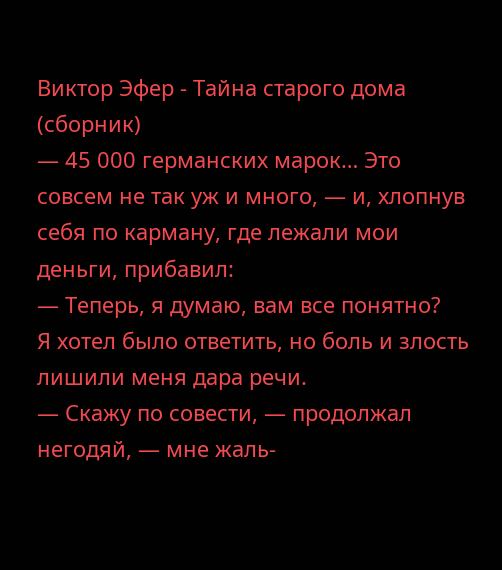Виктор Эфер - Тайна старого дома (сборник)
— 45 000 германских марок… Это совсем не так уж и много, — и, хлопнув себя по карману, где лежали мои деньги, прибавил:
— Теперь, я думаю, вам все понятно?
Я хотел было ответить, но боль и злость лишили меня дара речи.
— Скажу по совести, — продолжал негодяй, — мне жаль-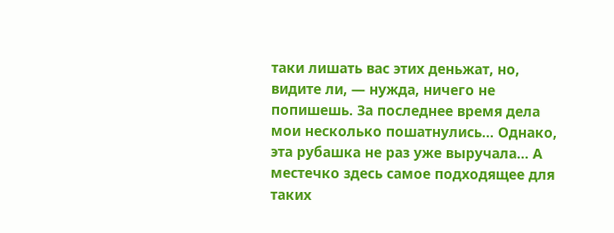таки лишать вас этих деньжат, но, видите ли, — нужда, ничего не попишешь. За последнее время дела мои несколько пошатнулись… Однако, эта рубашка не раз уже выручала… А местечко здесь самое подходящее для таких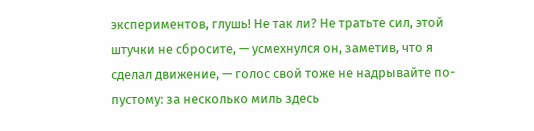экспериментов, глушь! Не так ли? Не тратьте сил, этой штучки не сбросите, — усмехнулся он, заметив, что я сделал движение, — голос свой тоже не надрывайте по-пустому: за несколько миль здесь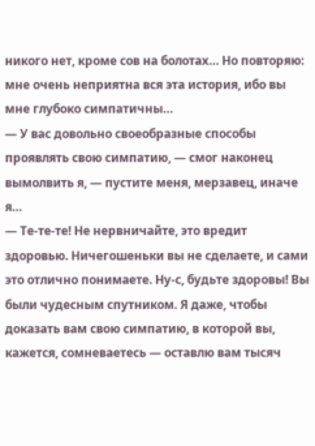никого нет, кроме сов на болотах… Но повторяю: мне очень неприятна вся эта история, ибо вы мне глубоко симпатичны…
— У вас довольно своеобразные способы проявлять свою симпатию, — смог наконец вымолвить я, — пустите меня, мерзавец, иначе я…
— Те-те-те! Не нервничайте, это вредит здоровью. Ничегошеньки вы не сделаете, и сами это отлично понимаете. Ну-с, будьте здоровы! Вы были чудесным спутником. Я даже, чтобы доказать вам свою симпатию, в которой вы, кажется, сомневаетесь — оставлю вам тысяч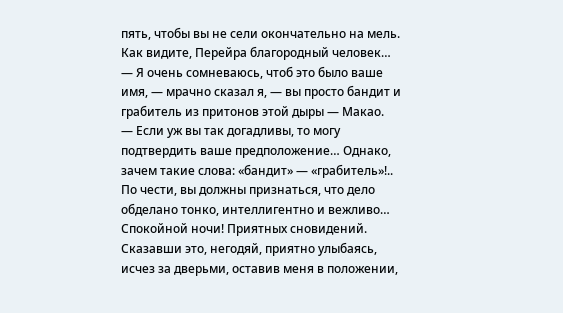пять, чтобы вы не сели окончательно на мель. Как видите, Перейра благородный человек…
— Я очень сомневаюсь, чтоб это было ваше имя, — мрачно сказал я, — вы просто бандит и грабитель из притонов этой дыры — Макао.
— Если уж вы так догадливы, то могу подтвердить ваше предположение… Однако, зачем такие слова: «бандит» — «грабитель»!.. По чести, вы должны признаться, что дело обделано тонко, интеллигентно и вежливо… Спокойной ночи! Приятных сновидений.
Сказавши это, негодяй, приятно улыбаясь, исчез за дверьми, оставив меня в положении,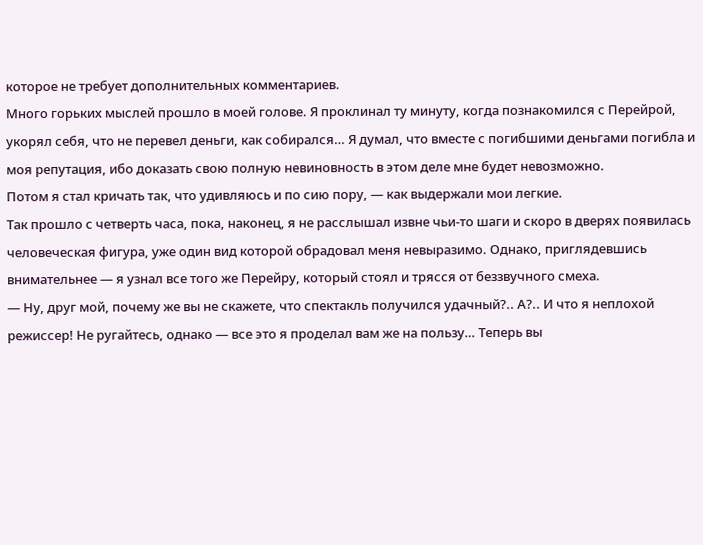которое не требует дополнительных комментариев.
Много горьких мыслей прошло в моей голове. Я проклинал ту минуту, когда познакомился с Перейрой, укорял себя, что не перевел деньги, как собирался… Я думал, что вместе с погибшими деньгами погибла и моя репутация, ибо доказать свою полную невиновность в этом деле мне будет невозможно.
Потом я стал кричать так, что удивляюсь и по сию пору, — как выдержали мои легкие.
Так прошло с четверть часа, пока, наконец, я не расслышал извне чьи-то шаги и скоро в дверях появилась человеческая фигура, уже один вид которой обрадовал меня невыразимо. Однако, приглядевшись внимательнее — я узнал все того же Перейру, который стоял и трясся от беззвучного смеха.
— Ну, друг мой, почему же вы не скажете, что спектакль получился удачный?.. А?.. И что я неплохой режиссер! Не ругайтесь, однако — все это я проделал вам же на пользу… Теперь вы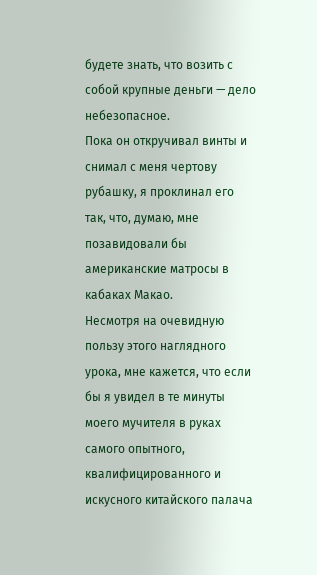будете знать, что возить с собой крупные деньги — дело небезопасное.
Пока он откручивал винты и снимал с меня чертову рубашку, я проклинал его так, что, думаю, мне позавидовали бы американские матросы в кабаках Макао.
Несмотря на очевидную пользу этого наглядного урока, мне кажется, что если бы я увидел в те минуты моего мучителя в руках самого опытного, квалифицированного и искусного китайского палача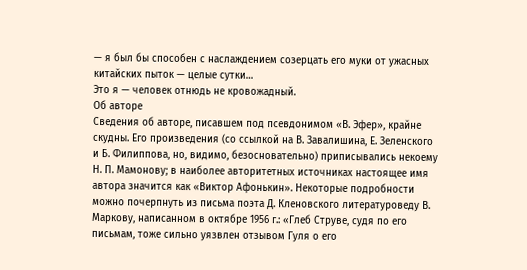— я был бы способен с наслаждением созерцать его муки от ужасных китайских пыток — целые сутки…
Это я — человек отнюдь не кровожадный.
Об авторе
Сведения об авторе, писавшем под псевдонимом «В. Эфер», крайне скудны. Его произведения (со ссылкой на В. Завалишина, Е. Зеленского и Б. Филиппова, но, видимо, безосновательно) приписывались некоему Н. П. Мамонову; в наиболее авторитетных источниках настоящее имя автора значится как «Виктор Афонькин». Некоторые подробности можно почерпнуть из письма поэта Д. Кленовского литературоведу В. Маркову, написанном в октябре 1956 г.: «Глеб Струве, судя по его письмам, тоже сильно уязвлен отзывом Гуля о его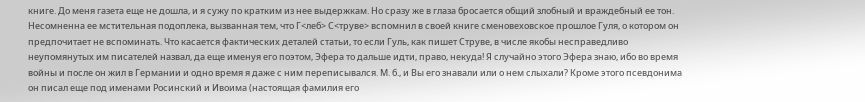книге. До меня газета еще не дошла, и я сужу по кратким из нее выдержкам. Но сразу же в глаза бросается общий злобный и враждебный ее тон. Несомненна ее мстительная подоплека, вызванная тем, что Г<леб> С<труве> вспомнил в своей книге сменовеховское прошлое Гуля, о котором он предпочитает не вспоминать. Что касается фактических деталей статьи, то если Гуль, как пишет Струве, в числе якобы несправедливо неупомянутых им писателей назвал, да еще именуя его поэтом, Эфера то дальше идти, право, некуда! Я случайно этого Эфера знаю, ибо во время войны и после он жил в Германии и одно время я даже с ним переписывался. М. б., и Вы его знавали или о нем слыхали? Кроме этого псевдонима он писал еще под именами Росинский и Ивоима (настоящая фамилия его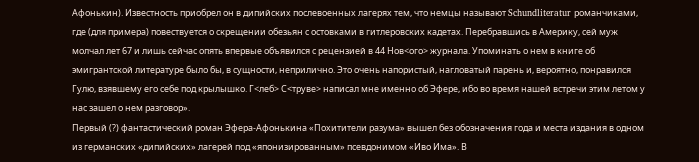Афонькин). Известность приобрел он в дипийских послевоенных лагерях тем, что немцы называют Schundliteratur романчиками, где (для примера) повествуется о скрещении обезьян с остовками в гитлеровских кадетах. Перебравшись в Америку, сей муж молчал лет 67 и лишь сейчас опять впервые объявился с рецензией в 44 Нов<ого> журнала. Упоминать о нем в книге об эмигрантской литературе было бы, в сущности, неприлично. Это очень напористый, нагловатый парень и, вероятно, понравился Гулю, взявшему его себе под крылышко. Г<леб> С<труве> написал мне именно об Эфере, ибо во время нашей встречи этим летом у нас зашел о нем разговор».
Первый (?) фантастический роман Эфера-Афонькина «Похитители разума» вышел без обозначения года и места издания в одном из германских «дипийских» лагерей под «японизированным» псевдонимом «Иво Има». В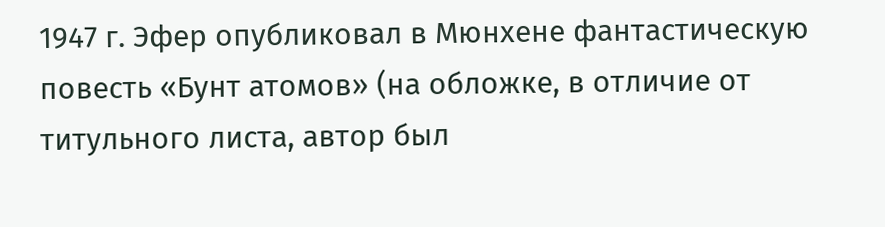1947 г. Эфер опубликовал в Мюнхене фантастическую повесть «Бунт атомов» (на обложке, в отличие от титульного листа, автор был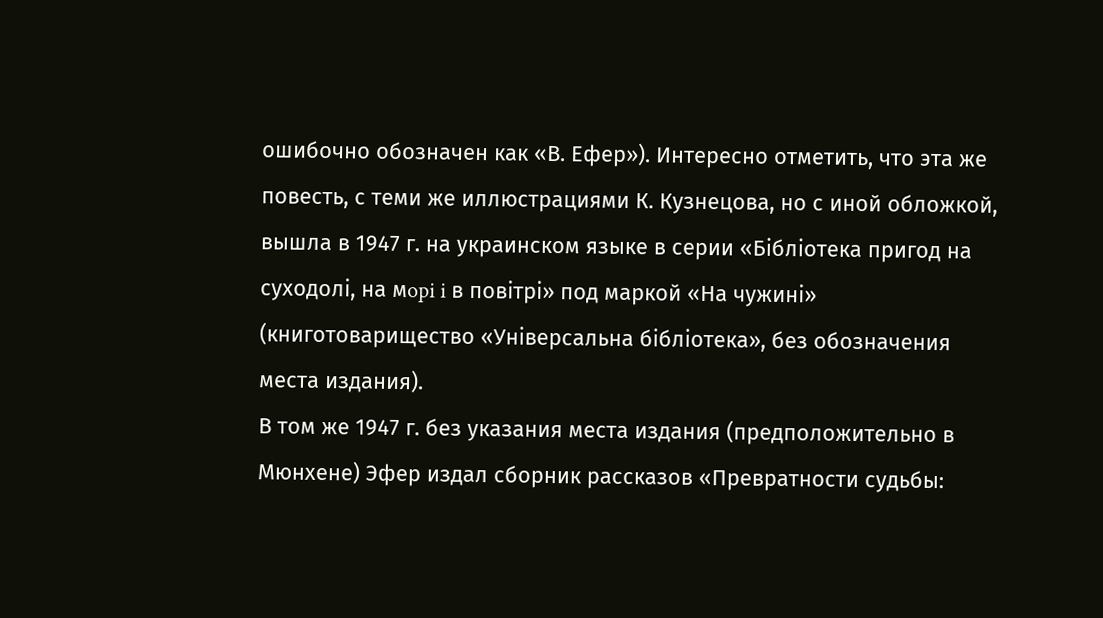ошибочно обозначен как «В. Ефер»). Интересно отметить, что эта же повесть, с теми же иллюстрациями К. Кузнецова, но с иной обложкой, вышла в 1947 г. на украинском языке в серии «Бiблiотека пригод на суходолi, на мopi i в повiтрi» под маркой «На чужинi» (книготоварищество «Унiверсальна бiблiотека», без обозначения места издания).
В том же 1947 г. без указания места издания (предположительно в Мюнхене) Эфер издал сборник рассказов «Превратности судьбы: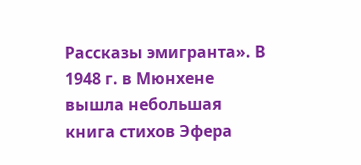Рассказы эмигранта». В 1948 г. в Мюнхене вышла небольшая книга стихов Эфера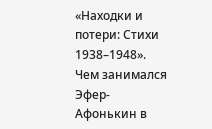«Находки и потери: Стихи 1938–1948».
Чем занимался Эфер-Афонькин в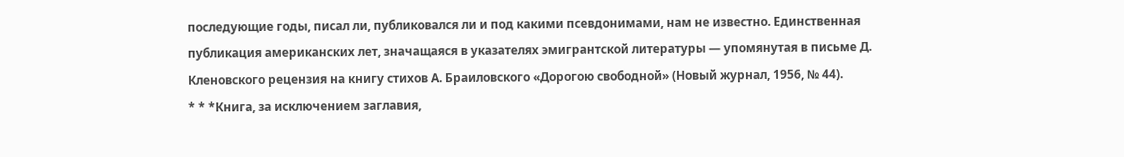последующие годы, писал ли, публиковался ли и под какими псевдонимами, нам не известно. Единственная публикация американских лет, значащаяся в указателях эмигрантской литературы — упомянутая в письме Д. Кленовского рецензия на книгу стихов А. Браиловского «Дорогою свободной» (Новый журнал, 1956, № 44).
* * *Книга, за исключением заглавия,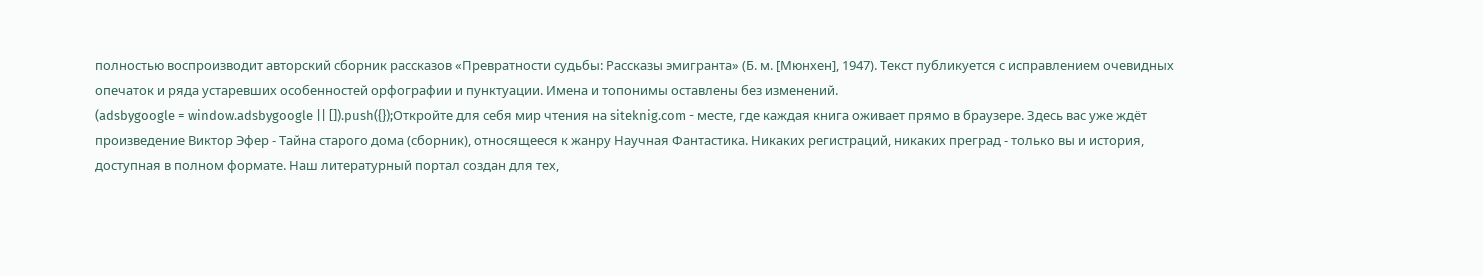полностью воспроизводит авторский сборник рассказов «Превратности судьбы: Рассказы эмигранта» (Б. м. [Мюнхен], 1947). Текст публикуется с исправлением очевидных опечаток и ряда устаревших особенностей орфографии и пунктуации. Имена и топонимы оставлены без изменений.
(adsbygoogle = window.adsbygoogle || []).push({});Откройте для себя мир чтения на siteknig.com - месте, где каждая книга оживает прямо в браузере. Здесь вас уже ждёт произведение Виктор Эфер - Тайна старого дома (сборник), относящееся к жанру Научная Фантастика. Никаких регистраций, никаких преград - только вы и история, доступная в полном формате. Наш литературный портал создан для тех,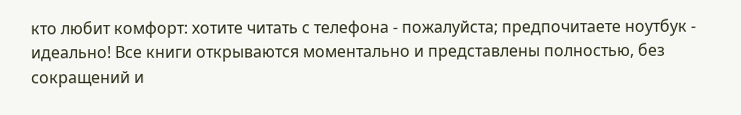кто любит комфорт: хотите читать с телефона - пожалуйста; предпочитаете ноутбук - идеально! Все книги открываются моментально и представлены полностью, без сокращений и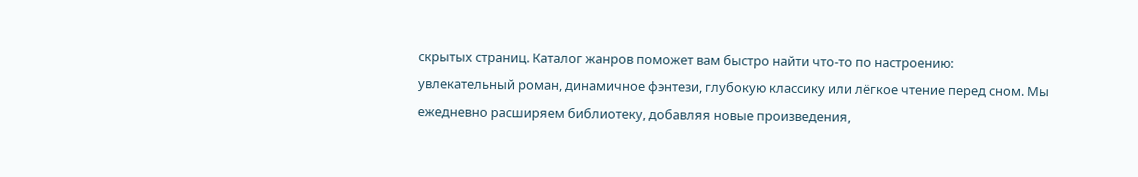скрытых страниц. Каталог жанров поможет вам быстро найти что-то по настроению: увлекательный роман, динамичное фэнтези, глубокую классику или лёгкое чтение перед сном. Мы ежедневно расширяем библиотеку, добавляя новые произведения,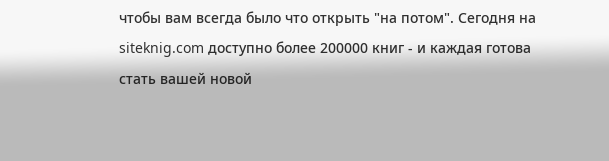чтобы вам всегда было что открыть "на потом". Сегодня на siteknig.com доступно более 200000 книг - и каждая готова стать вашей новой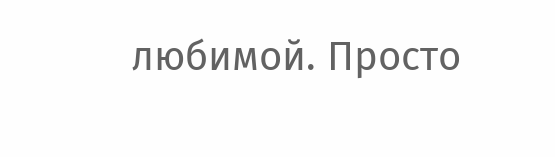любимой. Просто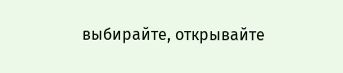выбирайте, открывайте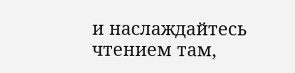и наслаждайтесь чтением там,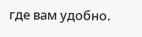где вам удобно.